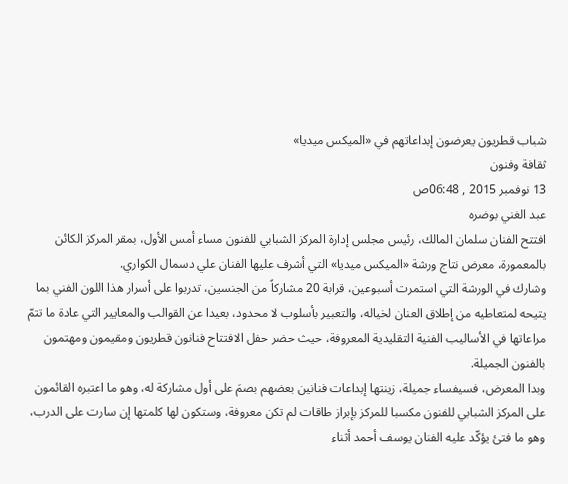شباب قطريون يعرضون إبداعاتهم في «الميكس ميديا»
ثقافة وفنون
13 نوفمبر 2015 , 06:48ص
عبد الغني بوضره
افتتح الفنان سلمان المالك، رئيس مجلس إدارة المركز الشبابي للفنون مساء أمس الأول، بمقر المركز الكائن بالمعمورة، معرض نتاج ورشة «الميكس ميديا» التي أشرف عليها الفنان علي دسمال الكواري.
وشارك في الورشة التي استمرت أسبوعين، قرابة 20 مشاركاً من الجنسين، تدربوا على أسرار هذا اللون الفني بما يتيحه لمتعاطيه من إطلاق العنان لخياله، والتعبير بأسلوب لا محدود، بعيدا عن القوالب والمعايير التي عادة ما تتمّ مراعاتها في الأساليب الفنية التقليدية المعروفة، حيث حضر حفل الافتتاح فنانون قطريون ومقيمون ومهتمون بالفنون الجميلة.
وبدا المعرض، فسيفساء جميلة، زينتها إبداعات فنانين بعضهم بصمَ على أول مشاركة له، وهو ما اعتبره القائمون على المركز الشبابي للفنون مكسبا للمركز بإبراز طاقات لم تكن معروفة، وستكون لها كلمتها إن سارت على الدرب، وهو ما فتئ يؤكّد عليه الفنان يوسف أحمد أثناء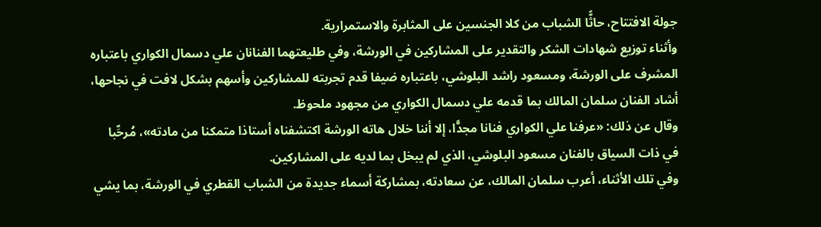جولة الافتتاح، حاثًّا الشباب من كلا الجنسين على المثابرة والاستمرارية.
وأثناء توزيع شهادات الشكر والتقدير على المشاركين في الورشة، وفي طليعتهما الفنانان علي دسمال الكواري باعتباره المشرف على الورشة، ومسعود راشد البلوشي، باعتباره ضيفا قدم تجربته للمشاركين وأسهم بشكل لافت في نجاحها، أشاد الفنان سلمان المالك بما قدمه علي دسمال الكواري من مجهود ملحوظ.
وقال عن ذلك: «عرفنا علي الكواري فنانا مجدًّا، إلا أننا خلال هاته الورشة اكتشفناه أستاذا متمكنا من مادته»، مُرحِّبا في ذات السياق بالفنان مسعود البلوشي، الذي لم يبخل بما لديه على المشاركين.
وفي تلك الأثناء، أعرب سلمان المالك، عن سعادته، بمشاركة أسماء جديدة من الشباب القطري في الورشة، بما يشي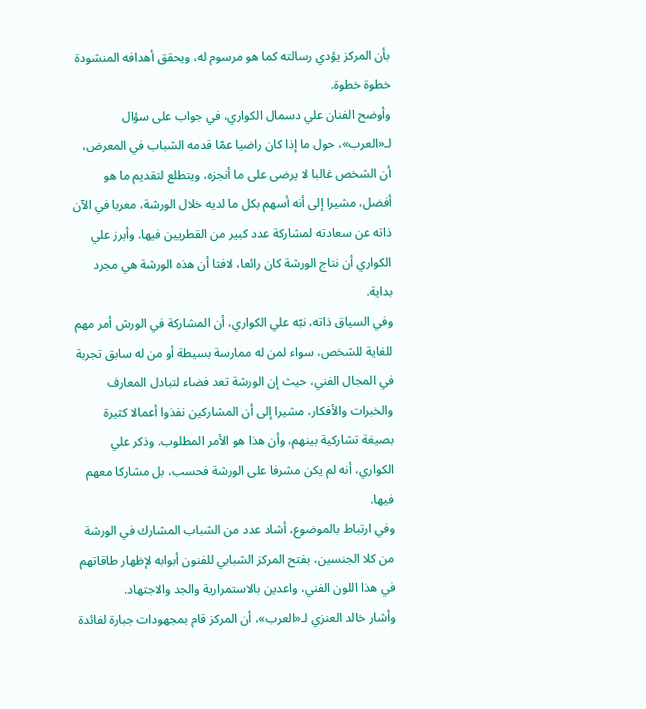بأن المركز يؤدي رسالته كما هو مرسوم له، ويحقق أهدافه المنشودة خطوة خطوة.
وأوضح الفنان علي دسمال الكواري، في جواب على سؤال لـ«العرب»، حول ما إذا كان راضيا عمّا قدمه الشباب في المعرض، أن الشخص غالبا لا يرضى على ما أنجزه، ويتطلع لتقديم ما هو أفضل، مشيرا إلى أنه أسهم بكل ما لديه خلال الورشة، معربا في الآن ذاته عن سعادته لمشاركة عدد كبير من القطريين فيها. وأبرز علي الكواري أن نتاج الورشة كان رائعا، لافتا أن هذه الورشة هي مجرد بداية.
وفي السياق ذاته، نبّه علي الكواري، أن المشاركة في الورش أمر مهم للغاية للشخص، سواء لمن له ممارسة بسيطة أو من له سابق تجربة في المجال الفني، حيث إن الورشة تعد فضاء لتبادل المعارف والخبرات والأفكار، مشيرا إلى أن المشاركين نفذوا أعمالا كثيرة بصيغة تشاركية بينهم، وأن هذا هو الأمر المطلوب. وذكر علي الكواري، أنه لم يكن مشرفا على الورشة فحسب، بل مشاركا معهم فيها.
وفي ارتباط بالموضوع، أشاد عدد من الشباب المشارك في الورشة من كلا الجنسين، بفتح المركز الشبابي للفنون أبوابه لإظهار طاقاتهم في هذا اللون الفني، واعدين بالاستمرارية والجد والاجتهاد.
وأشار خالد العنزي لـ«العرب»، أن المركز قام بمجهودات جبارة لفائدة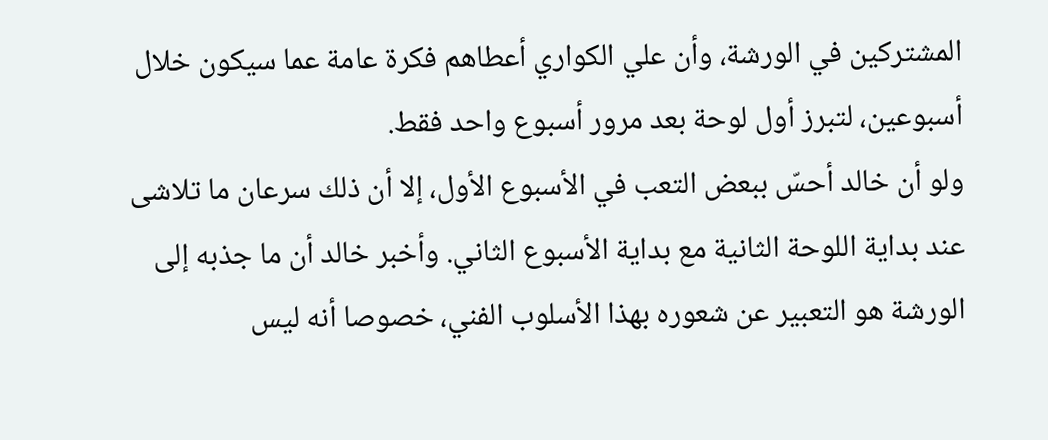المشتركين في الورشة، وأن علي الكواري أعطاهم فكرة عامة عما سيكون خلال أسبوعين، لتبرز أول لوحة بعد مرور أسبوع واحد فقط.
ولو أن خالد أحسّ ببعض التعب في الأسبوع الأول، إلا أن ذلك سرعان ما تلاشى عند بداية اللوحة الثانية مع بداية الأسبوع الثاني. وأخبر خالد أن ما جذبه إلى الورشة هو التعبير عن شعوره بهذا الأسلوب الفني، خصوصا أنه ليس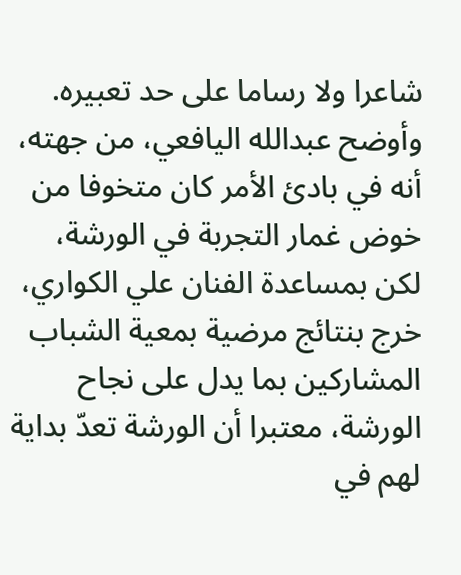شاعرا ولا رساما على حد تعبيره.
وأوضح عبدالله اليافعي، من جهته، أنه في بادئ الأمر كان متخوفا من خوض غمار التجربة في الورشة، لكن بمساعدة الفنان علي الكواري، خرج بنتائج مرضية بمعية الشباب المشاركين بما يدل على نجاح الورشة، معتبرا أن الورشة تعدّ بداية لهم في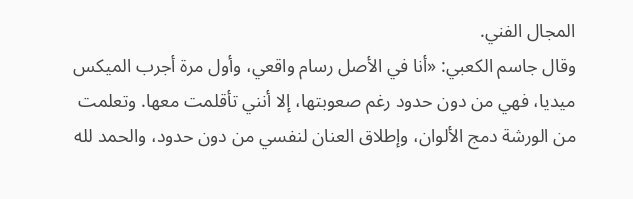المجال الفني.
وقال جاسم الكعبي: «أنا في الأصل رسام واقعي، وأول مرة أجرب الميكس ميديا، فهي من دون حدود رغم صعوبتها، إلا أنني تأقلمت معها. وتعلمت من الورشة دمج الألوان، وإطلاق العنان لنفسي من دون حدود، والحمد لله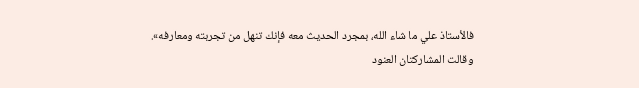فالأستاذ علي ما شاء الله، بمجرد الحديث معه فإنك تنهل من تجربته ومعارفه».
وقالت المشاركتان العنود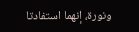ونورة، إنهما استفادتا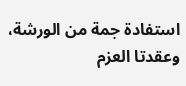استفادة جمة من الورشة، وعقدتا العزم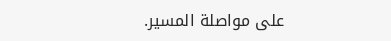على مواصلة المسير.